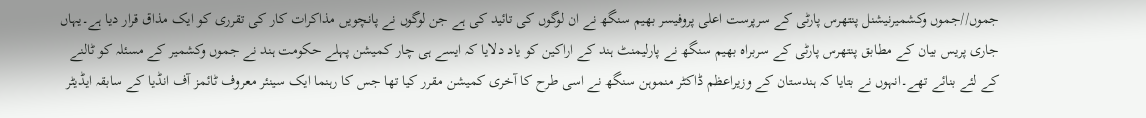جموں//جموں وکشمیرنیشنل پنتھرس پارٹی کے سرپرست اعلی پروفیسر بھیم سنگھ نے ان لوگوں کی تائید کی ہے جن لوگوں نے پانچویں مذاکرات کار کی تقرری کو ایک مذاق قرار دیا ہے۔یہاں جاری پریس بیان کے مطابق پنتھرس پارٹی کے سربراہ بھیم سنگھ نے پارلیمنٹ ہند کے اراکین کو یاد دلایا کہ ایسے ہی چار کمیشن پہلے حکومت ہند نے جموں وکشمیر کے مسئلہ کو ٹالنے کے لئے بنائے تھے۔انہوں نے بتایا کہ ہندستان کے وزیراعظم ڈاکٹر منموہن سنگھ نے اسی طرح کا آخری کمیشن مقرر کیا تھا جس کا رہنما ایک سینئر معروف ٹائمز آف انڈیا کے سابقہ ایڈیٹر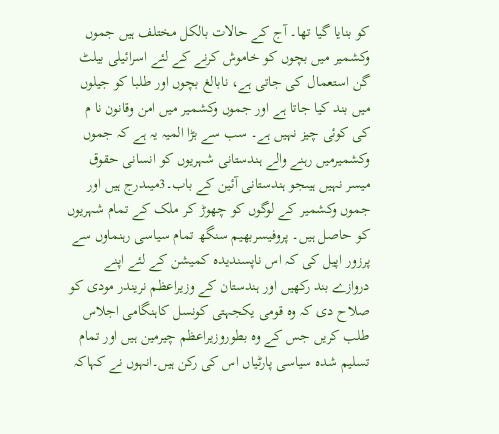کو بنایا گیا تھا۔ آج کے حالات بالکل مختلف ہیں جموں وکشمیر میں بچوں کو خاموش کرنے کے لئے اسرائیلی بیلٹ گن استعمال کی جاتی ہے، نابالغ بچوں اور طلبا کو جیلوں میں بند کیا جاتا ہے اور جموں وکشمیر میں امن وقانون نا م کی کوئی چیز نہیں ہے۔ سب سے بڑا المیہ یہ ہے کہ جموں وکشمیرمیں رہنے والے ہندستانی شہریوں کو انسانی حقوق میسر نہیں ہیںجو ہندستانی آئین کے باب۔3میںدرج ہیں اور جموں وکشمیر کے لوگوں کو چھوڑ کر ملک کے تمام شہریوں کو حاصل ہیں۔ پروفیسربھیم سنگھ تمام سیاسی رہنماوں سے پرزور اپیل کی کہ اس ناپسندیدہ کمیشن کے لئے اپنے دروازے بند رکھیں اور ہندستان کے وزیراعظم نریندر مودی کو صلاح دی کہ وہ قومی یکجہتی کونسل کاہنگامی اجلاس طلب کریں جس کے وہ بطوروزیراعظم چیرمین ہیں اور تمام تسلیم شدہ سیاسی پارٹیاں اس کی رکن ہیں۔انہوں نے کہاکہ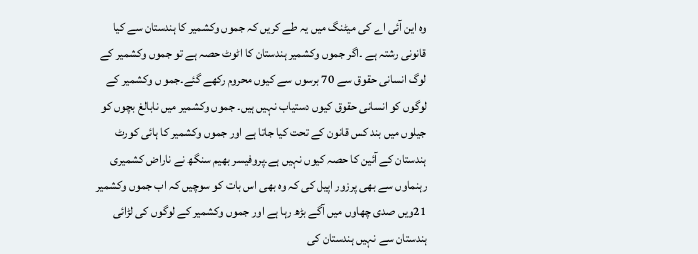وہ این آئی اے کی میٹنگ میں یہ طے کریں کہ جموں وکشمیر کا ہندستان سے کیا قانونی رشتہ ہے ۔اگر جموں وکشمیر ہندستان کا اٹوٹ حصہ ہے تو جموں وکشمیر کے لوگ انسانی حقوق سے 70 برسوں سے کیوں محروم رکھے گئے۔جمو ں وکشمیر کے لوگوں کو انسانی حقوق کیوں دستیاب نہیں ہیں۔ جموں وکشمیر میں نابالغ بچوں کو جیلوں میں بند کس قانون کے تحت کیا جاتا ہے اور جموں وکشمیر کا ہائی کورٹ ہندستان کے آئین کا حصہ کیوں نہیں ہے۔پروفیسر بھیم سنگھ نے ناراض کشمیری رہنماوں سے بھی پرزور اپیل کی کہ وہ بھی اس بات کو سوچیں کہ اب جموں وکشمیر 21ویں صدی چھاوں میں آگے بڑھ رہا ہے اور جموں وکشمیر کے لوگوں کی لڑائی ہندستان سے نہیں ہندستان کی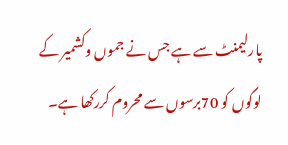پارلیمنٹ سے ہے جس نے جموں وکشمیر کے لوگوں کو 70برسوں سے محروم کررکھا ہے۔